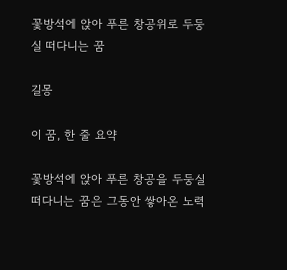꽃방석에 앉아 푸른 창공위로 두둥실 떠다니는 꿈

길몽

이 꿈, 한 줄 요약

꽃방석에 앉아 푸른 창공을 두둥실 떠다니는 꿈은 그동안 쌓아온 노력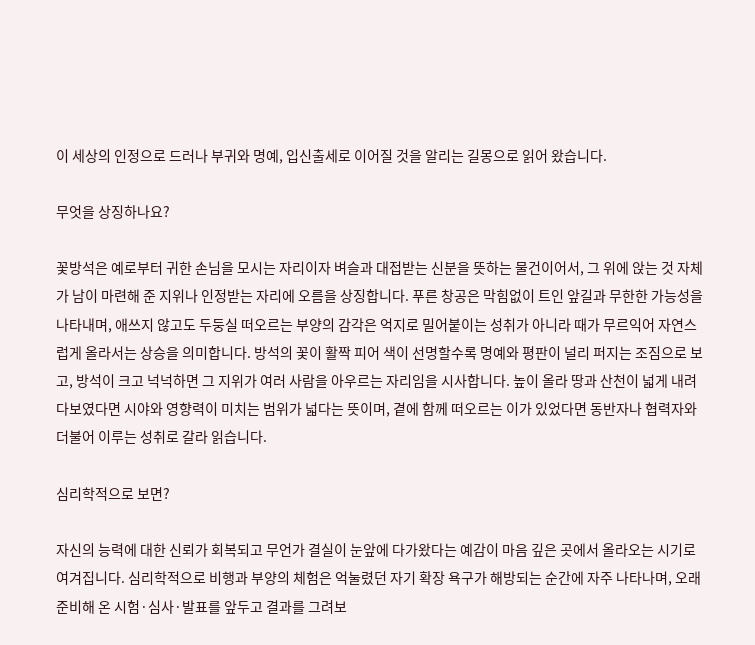이 세상의 인정으로 드러나 부귀와 명예, 입신출세로 이어질 것을 알리는 길몽으로 읽어 왔습니다.

무엇을 상징하나요?

꽃방석은 예로부터 귀한 손님을 모시는 자리이자 벼슬과 대접받는 신분을 뜻하는 물건이어서, 그 위에 앉는 것 자체가 남이 마련해 준 지위나 인정받는 자리에 오름을 상징합니다. 푸른 창공은 막힘없이 트인 앞길과 무한한 가능성을 나타내며, 애쓰지 않고도 두둥실 떠오르는 부양의 감각은 억지로 밀어붙이는 성취가 아니라 때가 무르익어 자연스럽게 올라서는 상승을 의미합니다. 방석의 꽃이 활짝 피어 색이 선명할수록 명예와 평판이 널리 퍼지는 조짐으로 보고, 방석이 크고 넉넉하면 그 지위가 여러 사람을 아우르는 자리임을 시사합니다. 높이 올라 땅과 산천이 넓게 내려다보였다면 시야와 영향력이 미치는 범위가 넓다는 뜻이며, 곁에 함께 떠오르는 이가 있었다면 동반자나 협력자와 더불어 이루는 성취로 갈라 읽습니다.

심리학적으로 보면?

자신의 능력에 대한 신뢰가 회복되고 무언가 결실이 눈앞에 다가왔다는 예감이 마음 깊은 곳에서 올라오는 시기로 여겨집니다. 심리학적으로 비행과 부양의 체험은 억눌렸던 자기 확장 욕구가 해방되는 순간에 자주 나타나며, 오래 준비해 온 시험·심사·발표를 앞두고 결과를 그려보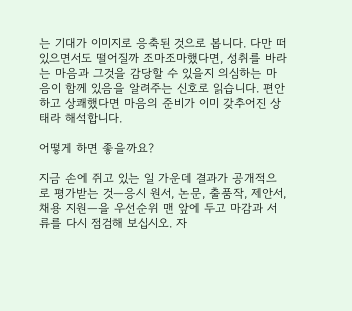는 기대가 이미지로 응축된 것으로 봅니다. 다만 떠 있으면서도 떨어질까 조마조마했다면, 성취를 바라는 마음과 그것을 감당할 수 있을지 의심하는 마음이 함께 있음을 알려주는 신호로 읽습니다. 편안하고 상쾌했다면 마음의 준비가 이미 갖추어진 상태라 해석합니다.

어떻게 하면 좋을까요?

지금 손에 쥐고 있는 일 가운데 결과가 공개적으로 평가받는 것—응시 원서, 논문, 출품작, 제안서, 채용 지원—을 우선순위 맨 앞에 두고 마감과 서류를 다시 점검해 보십시오. 자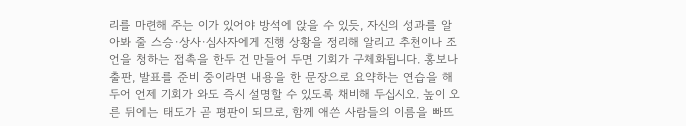리를 마련해 주는 이가 있어야 방석에 앉을 수 있듯, 자신의 성과를 알아봐 줄 스승·상사·심사자에게 진행 상황을 정리해 알리고 추천이나 조언을 청하는 접촉을 한두 건 만들어 두면 기회가 구체화됩니다. 홍보나 출판, 발표를 준비 중이라면 내용을 한 문장으로 요약하는 연습을 해두어 언제 기회가 와도 즉시 설명할 수 있도록 채비해 두십시오. 높이 오른 뒤에는 태도가 곧 평판이 되므로, 함께 애쓴 사람들의 이름을 빠뜨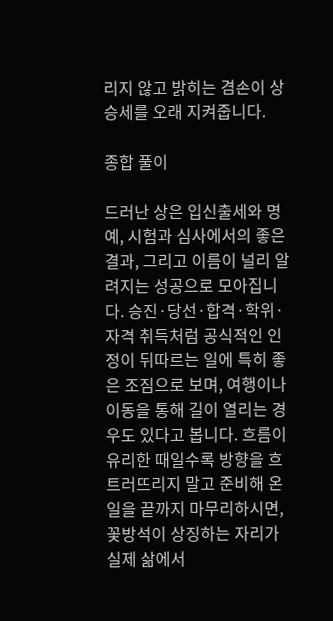리지 않고 밝히는 겸손이 상승세를 오래 지켜줍니다.

종합 풀이

드러난 상은 입신출세와 명예, 시험과 심사에서의 좋은 결과, 그리고 이름이 널리 알려지는 성공으로 모아집니다. 승진·당선·합격·학위·자격 취득처럼 공식적인 인정이 뒤따르는 일에 특히 좋은 조짐으로 보며, 여행이나 이동을 통해 길이 열리는 경우도 있다고 봅니다. 흐름이 유리한 때일수록 방향을 흐트러뜨리지 말고 준비해 온 일을 끝까지 마무리하시면, 꽃방석이 상징하는 자리가 실제 삶에서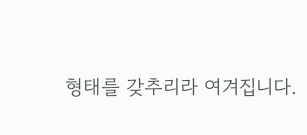형태를 갖추리라 여겨집니다.